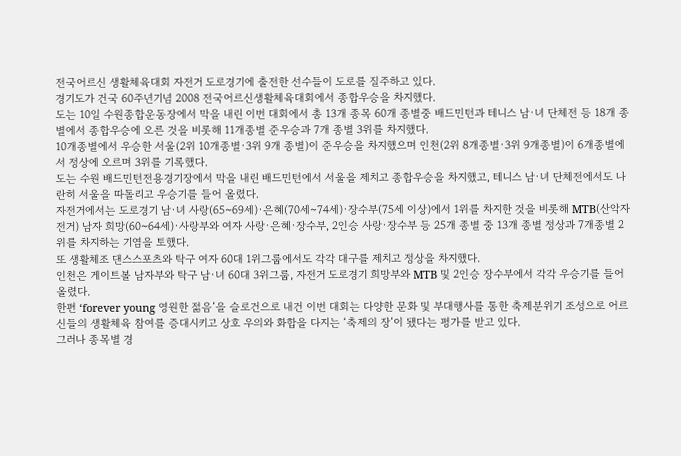전국어르신 생활체육대회 자전거 도로경기에 출전한 선수들이 도로를 질주하고 있다.
경기도가 건국 60주년기념 2008 전국어르신생활체육대회에서 종합우승을 차지했다.
도는 10일 수원종합운동장에서 막을 내린 이번 대회에서 총 13개 종목 60개 종별중 배드민턴과 테니스 남·녀 단체전 등 18개 종별에서 종합우승에 오른 것을 비롯해 11개종별 준우승과 7개 종별 3위를 차지했다.
10개종별에서 우승한 서울(2위 10개종별·3위 9개 종별)이 준우승을 차지했으며 인천(2위 8개종별·3위 9개종별)이 6개종별에서 정상에 오르며 3위를 기록했다.
도는 수원 배드민턴전용경기장에서 막을 내린 배드민턴에서 서울을 제치고 종합우승을 차지했고, 테니스 남·녀 단체전에서도 나란히 서울을 따돌리고 우승기를 들어 올렸다.
자전거에서는 도로경기 남·녀 사랑(65~69세)·은혜(70세~74세)·장수부(75세 이상)에서 1위를 차지한 것을 비롯해 MTB(산악자전거) 남자 희망(60~64세)·사랑부와 여자 사랑·은혜·장수부, 2인승 사랑·장수부 등 25개 종별 중 13개 종별 정상과 7개종별 2위를 차지하는 기염을 토했다.
또 생활체조 댄스스포츠와 탁구 여자 60대 1위그룹에서도 각각 대구를 제치고 정상을 차지했다.
인천은 게이트볼 남자부와 탁구 남·녀 60대 3위그룹, 자전거 도로경기 희망부와 MTB 및 2인승 장수부에서 각각 우승기를 들어 올렸다.
한편 ‘forever young 영원한 젊음’을 슬로건으로 내건 이번 대회는 다양한 문화 및 부대행사를 통한 축제분위기 조성으로 어르신들의 생활체육 참여를 증대시키고 상호 우의와 화합을 다지는 ‘축제의 장’이 됐다는 평가를 받고 있다.
그러나 종목별 경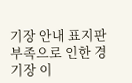기장 안내 표지판 부족으로 인한 경기장 이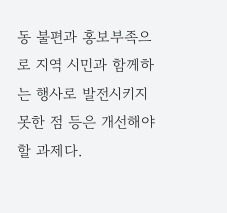동 불편과 홍보부족으로 지역 시민과 함께하는 행사로 발전시키지 못한 점 등은 개선해야할 과제다.